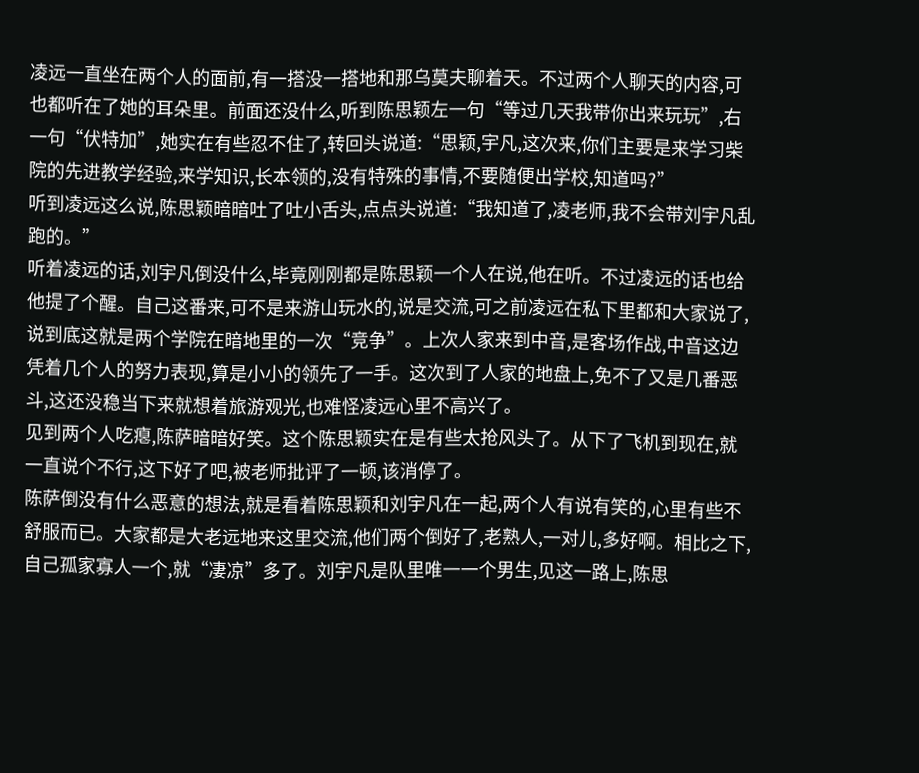凌远一直坐在两个人的面前,有一搭没一搭地和那乌莫夫聊着天。不过两个人聊天的内容,可也都听在了她的耳朵里。前面还没什么,听到陈思颖左一句“等过几天我带你出来玩玩”,右一句“伏特加”,她实在有些忍不住了,转回头说道:“思颖,宇凡,这次来,你们主要是来学习柴院的先进教学经验,来学知识,长本领的,没有特殊的事情,不要随便出学校,知道吗?”
听到凌远这么说,陈思颖暗暗吐了吐小舌头,点点头说道:“我知道了,凌老师,我不会带刘宇凡乱跑的。”
听着凌远的话,刘宇凡倒没什么,毕竟刚刚都是陈思颖一个人在说,他在听。不过凌远的话也给他提了个醒。自己这番来,可不是来游山玩水的,说是交流,可之前凌远在私下里都和大家说了,说到底这就是两个学院在暗地里的一次“竞争”。上次人家来到中音,是客场作战,中音这边凭着几个人的努力表现,算是小小的领先了一手。这次到了人家的地盘上,免不了又是几番恶斗,这还没稳当下来就想着旅游观光,也难怪凌远心里不高兴了。
见到两个人吃瘪,陈萨暗暗好笑。这个陈思颖实在是有些太抢风头了。从下了飞机到现在,就一直说个不行,这下好了吧,被老师批评了一顿,该消停了。
陈萨倒没有什么恶意的想法,就是看着陈思颖和刘宇凡在一起,两个人有说有笑的,心里有些不舒服而已。大家都是大老远地来这里交流,他们两个倒好了,老熟人,一对儿,多好啊。相比之下,自己孤家寡人一个,就“凄凉”多了。刘宇凡是队里唯一一个男生,见这一路上,陈思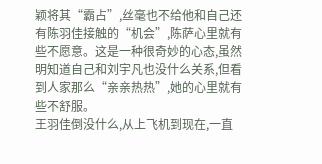颖将其“霸占”,丝毫也不给他和自己还有陈羽佳接触的“机会”,陈萨心里就有些不愿意。这是一种很奇妙的心态,虽然明知道自己和刘宇凡也没什么关系,但看到人家那么“亲亲热热”,她的心里就有些不舒服。
王羽佳倒没什么,从上飞机到现在,一直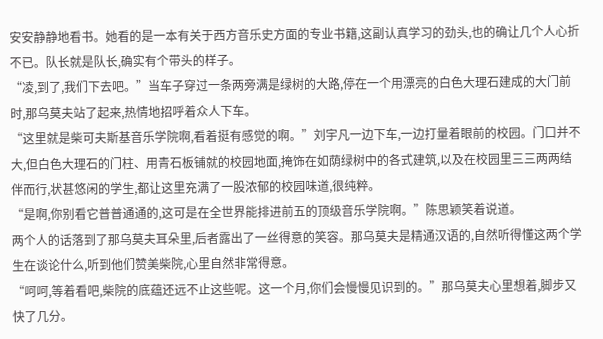安安静静地看书。她看的是一本有关于西方音乐史方面的专业书籍,这副认真学习的劲头,也的确让几个人心折不已。队长就是队长,确实有个带头的样子。
“凌,到了,我们下去吧。”当车子穿过一条两旁满是绿树的大路,停在一个用漂亮的白色大理石建成的大门前时,那乌莫夫站了起来,热情地招呼着众人下车。
“这里就是柴可夫斯基音乐学院啊,看着挺有感觉的啊。”刘宇凡一边下车,一边打量着眼前的校园。门口并不大,但白色大理石的门柱、用青石板铺就的校园地面,掩饰在如荫绿树中的各式建筑,以及在校园里三三两两结伴而行,状甚悠闲的学生,都让这里充满了一股浓郁的校园味道,很纯粹。
“是啊,你别看它普普通通的,这可是在全世界能排进前五的顶级音乐学院啊。”陈思颖笑着说道。
两个人的话落到了那乌莫夫耳朵里,后者露出了一丝得意的笑容。那乌莫夫是精通汉语的,自然听得懂这两个学生在谈论什么,听到他们赞美柴院,心里自然非常得意。
“呵呵,等着看吧,柴院的底蕴还远不止这些呢。这一个月,你们会慢慢见识到的。”那乌莫夫心里想着,脚步又快了几分。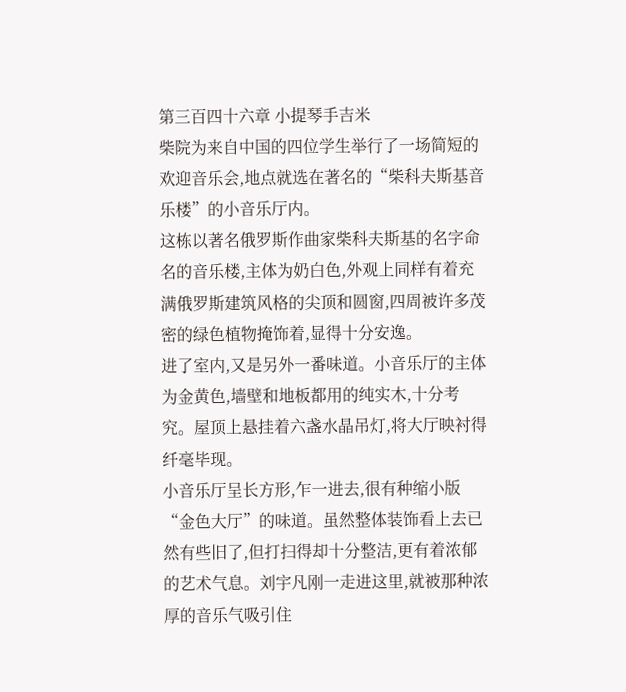第三百四十六章 小提琴手吉米
柴院为来自中国的四位学生举行了一场简短的欢迎音乐会,地点就选在著名的“柴科夫斯基音乐楼”的小音乐厅内。
这栋以著名俄罗斯作曲家柴科夫斯基的名字命名的音乐楼,主体为奶白色,外观上同样有着充满俄罗斯建筑风格的尖顶和圆窗,四周被许多茂密的绿色植物掩饰着,显得十分安逸。
进了室内,又是另外一番味道。小音乐厅的主体为金黄色,墙壁和地板都用的纯实木,十分考究。屋顶上悬挂着六盏水晶吊灯,将大厅映衬得纤毫毕现。
小音乐厅呈长方形,乍一进去,很有种缩小版“金色大厅”的味道。虽然整体装饰看上去已然有些旧了,但打扫得却十分整洁,更有着浓郁的艺术气息。刘宇凡刚一走进这里,就被那种浓厚的音乐气吸引住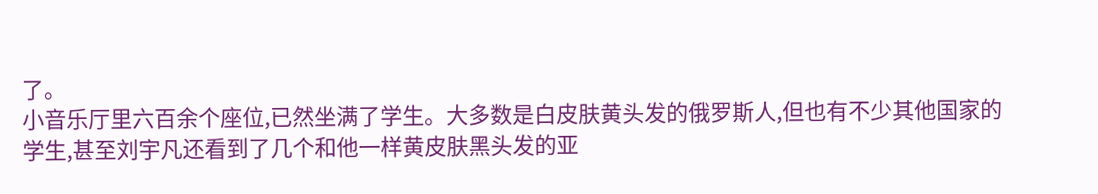了。
小音乐厅里六百余个座位,已然坐满了学生。大多数是白皮肤黄头发的俄罗斯人,但也有不少其他国家的学生,甚至刘宇凡还看到了几个和他一样黄皮肤黑头发的亚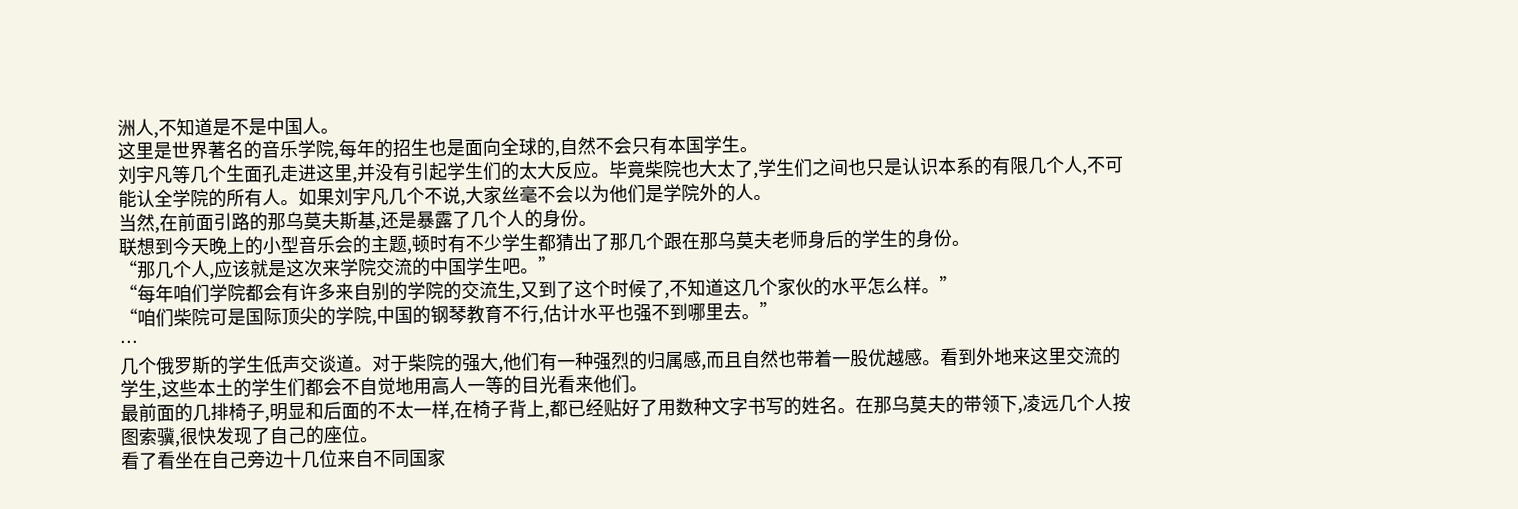洲人,不知道是不是中国人。
这里是世界著名的音乐学院,每年的招生也是面向全球的,自然不会只有本国学生。
刘宇凡等几个生面孔走进这里,并没有引起学生们的太大反应。毕竟柴院也大太了,学生们之间也只是认识本系的有限几个人,不可能认全学院的所有人。如果刘宇凡几个不说,大家丝毫不会以为他们是学院外的人。
当然,在前面引路的那乌莫夫斯基,还是暴露了几个人的身份。
联想到今天晚上的小型音乐会的主题,顿时有不少学生都猜出了那几个跟在那乌莫夫老师身后的学生的身份。
“那几个人,应该就是这次来学院交流的中国学生吧。”
“每年咱们学院都会有许多来自别的学院的交流生,又到了这个时候了,不知道这几个家伙的水平怎么样。”
“咱们柴院可是国际顶尖的学院,中国的钢琴教育不行,估计水平也强不到哪里去。”
…
几个俄罗斯的学生低声交谈道。对于柴院的强大,他们有一种强烈的归属感,而且自然也带着一股优越感。看到外地来这里交流的学生,这些本土的学生们都会不自觉地用高人一等的目光看来他们。
最前面的几排椅子,明显和后面的不太一样,在椅子背上,都已经贴好了用数种文字书写的姓名。在那乌莫夫的带领下,凌远几个人按图索骥,很快发现了自己的座位。
看了看坐在自己旁边十几位来自不同国家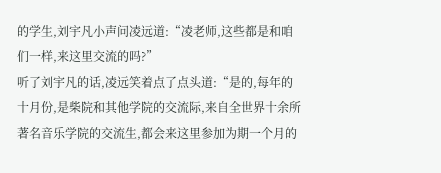的学生,刘宇凡小声问凌远道:“凌老师,这些都是和咱们一样,来这里交流的吗?”
听了刘宇凡的话,凌远笑着点了点头道:“是的,每年的十月份,是柴院和其他学院的交流际,来自全世界十余所著名音乐学院的交流生,都会来这里参加为期一个月的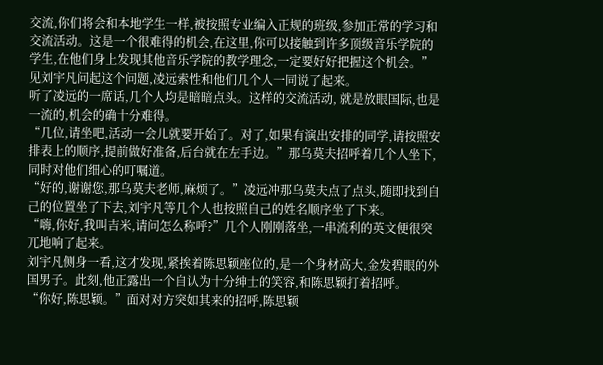交流,你们将会和本地学生一样,被按照专业编入正规的班级,参加正常的学习和交流活动。这是一个很难得的机会,在这里,你可以接触到许多顶级音乐学院的学生,在他们身上发现其他音乐学院的教学理念,一定要好好把握这个机会。”见刘宇凡问起这个问题,凌远索性和他们几个人一同说了起来。
听了凌远的一席话,几个人均是暗暗点头。这样的交流活动, 就是放眼国际,也是一流的,机会的确十分难得。
“几位,请坐吧,活动一会儿就要开始了。对了,如果有演出安排的同学,请按照安排表上的顺序,提前做好准备,后台就在左手边。”那乌莫夫招呼着几个人坐下,同时对他们细心的叮嘱道。
“好的,谢谢您,那乌莫夫老师,麻烦了。”凌远冲那乌莫夫点了点头,随即找到自己的位置坐了下去,刘宇凡等几个人也按照自己的姓名顺序坐了下来。
“嗨,你好,我叫吉米,请问怎么称呼?”几个人刚刚落坐,一串流利的英文便很突兀地响了起来。
刘宇凡侧身一看,这才发现,紧挨着陈思颖座位的,是一个身材高大,金发碧眼的外国男子。此刻,他正露出一个自认为十分绅士的笑容,和陈思颖打着招呼。
“你好,陈思颖。”面对对方突如其来的招呼,陈思颖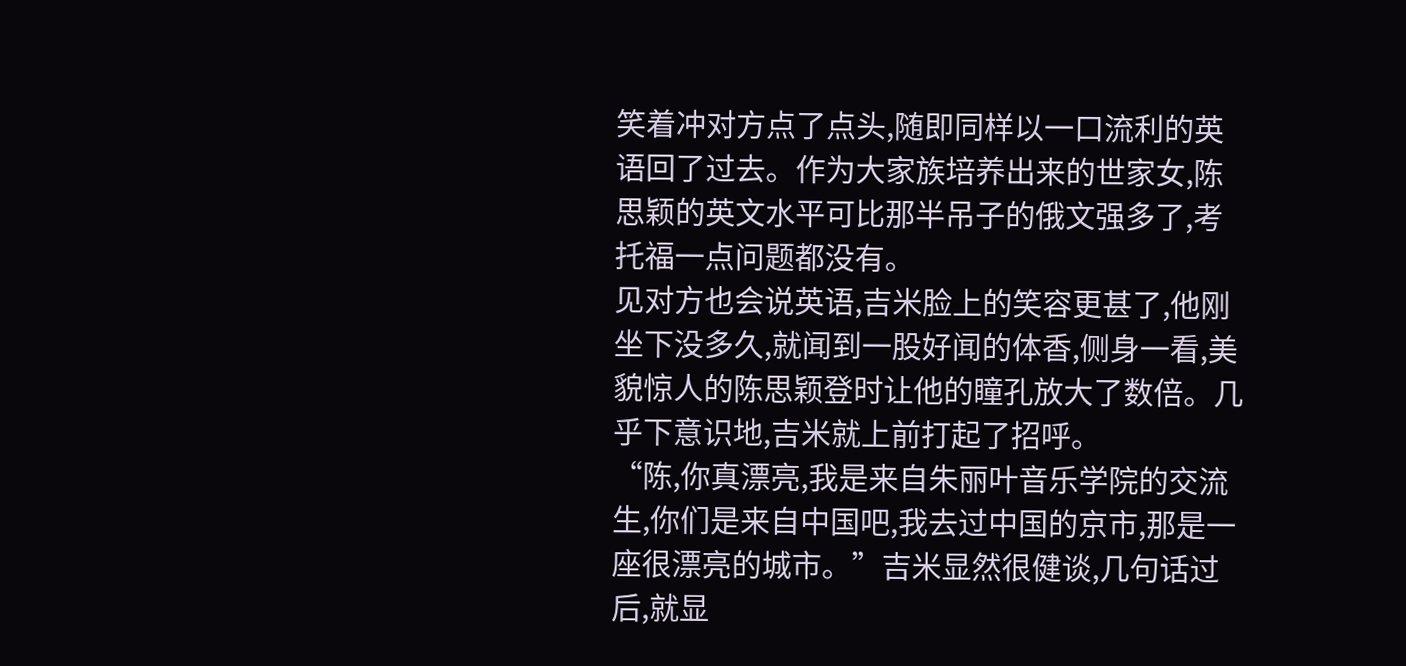笑着冲对方点了点头,随即同样以一口流利的英语回了过去。作为大家族培养出来的世家女,陈思颖的英文水平可比那半吊子的俄文强多了,考托福一点问题都没有。
见对方也会说英语,吉米脸上的笑容更甚了,他刚坐下没多久,就闻到一股好闻的体香,侧身一看,美貌惊人的陈思颖登时让他的瞳孔放大了数倍。几乎下意识地,吉米就上前打起了招呼。
“陈,你真漂亮,我是来自朱丽叶音乐学院的交流生,你们是来自中国吧,我去过中国的京市,那是一座很漂亮的城市。”吉米显然很健谈,几句话过后,就显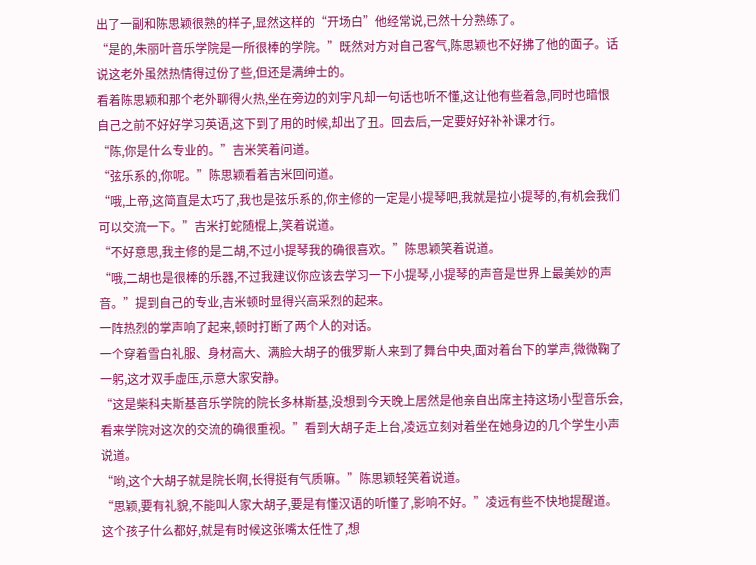出了一副和陈思颖很熟的样子,显然这样的“开场白”他经常说,已然十分熟练了。
“是的,朱丽叶音乐学院是一所很棒的学院。”既然对方对自己客气,陈思颖也不好拂了他的面子。话说这老外虽然热情得过份了些,但还是满绅士的。
看着陈思颖和那个老外聊得火热,坐在旁边的刘宇凡却一句话也听不懂,这让他有些着急,同时也暗恨自己之前不好好学习英语,这下到了用的时候,却出了丑。回去后,一定要好好补补课才行。
“陈,你是什么专业的。”吉米笑着问道。
“弦乐系的,你呢。”陈思颖看着吉米回问道。
“哦,上帝,这简直是太巧了,我也是弦乐系的,你主修的一定是小提琴吧,我就是拉小提琴的,有机会我们可以交流一下。”吉米打蛇随棍上,笑着说道。
“不好意思,我主修的是二胡,不过小提琴我的确很喜欢。”陈思颖笑着说道。
“哦,二胡也是很棒的乐器,不过我建议你应该去学习一下小提琴,小提琴的声音是世界上最美妙的声音。”提到自己的专业,吉米顿时显得兴高采烈的起来。
一阵热烈的掌声响了起来,顿时打断了两个人的对话。
一个穿着雪白礼服、身材高大、满脸大胡子的俄罗斯人来到了舞台中央,面对着台下的掌声,微微鞠了一躬,这才双手虚压,示意大家安静。
“这是柴科夫斯基音乐学院的院长多林斯基,没想到今天晚上居然是他亲自出席主持这场小型音乐会,看来学院对这次的交流的确很重视。”看到大胡子走上台,凌远立刻对着坐在她身边的几个学生小声说道。
“哟,这个大胡子就是院长啊,长得挺有气质嘛。”陈思颖轻笑着说道。
“思颖,要有礼貌,不能叫人家大胡子,要是有懂汉语的听懂了,影响不好。”凌远有些不快地提醒道。这个孩子什么都好,就是有时候这张嘴太任性了,想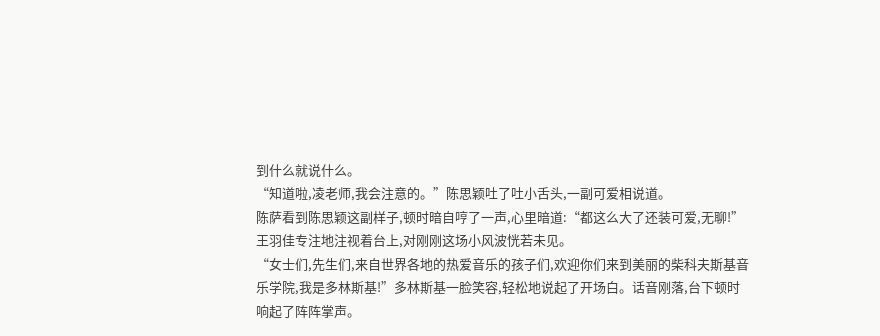到什么就说什么。
“知道啦,凌老师,我会注意的。”陈思颖吐了吐小舌头,一副可爱相说道。
陈萨看到陈思颖这副样子,顿时暗自哼了一声,心里暗道:“都这么大了还装可爱,无聊!”
王羽佳专注地注视着台上,对刚刚这场小风波恍若未见。
“女士们,先生们,来自世界各地的热爱音乐的孩子们,欢迎你们来到美丽的柴科夫斯基音乐学院,我是多林斯基!”多林斯基一脸笑容,轻松地说起了开场白。话音刚落,台下顿时响起了阵阵掌声。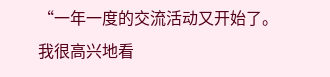“一年一度的交流活动又开始了。我很高兴地看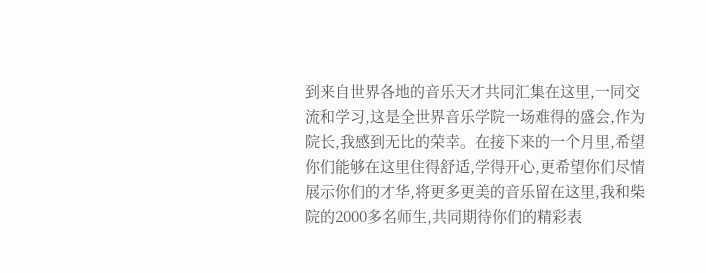到来自世界各地的音乐天才共同汇集在这里,一同交流和学习,这是全世界音乐学院一场难得的盛会,作为院长,我感到无比的荣幸。在接下来的一个月里,希望你们能够在这里住得舒适,学得开心,更希望你们尽情展示你们的才华,将更多更美的音乐留在这里,我和柴院的2000多名师生,共同期待你们的精彩表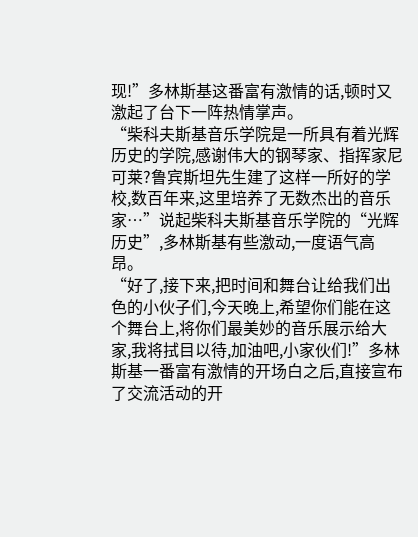现!”多林斯基这番富有激情的话,顿时又激起了台下一阵热情掌声。
“柴科夫斯基音乐学院是一所具有着光辉历史的学院,感谢伟大的钢琴家、指挥家尼可莱?鲁宾斯坦先生建了这样一所好的学校,数百年来,这里培养了无数杰出的音乐家…”说起柴科夫斯基音乐学院的“光辉历史”,多林斯基有些激动,一度语气高昂。
“好了,接下来,把时间和舞台让给我们出色的小伙子们,今天晚上,希望你们能在这个舞台上,将你们最美妙的音乐展示给大家,我将拭目以待,加油吧,小家伙们!”多林斯基一番富有激情的开场白之后,直接宣布了交流活动的开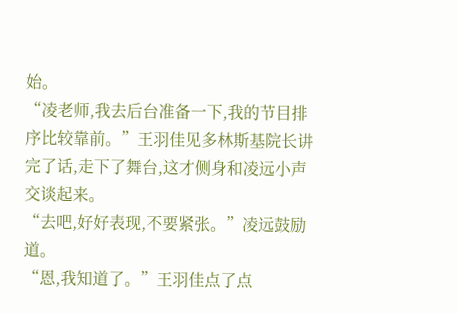始。
“凌老师,我去后台准备一下,我的节目排序比较靠前。”王羽佳见多林斯基院长讲完了话,走下了舞台,这才侧身和凌远小声交谈起来。
“去吧,好好表现,不要紧张。”凌远鼓励道。
“恩,我知道了。”王羽佳点了点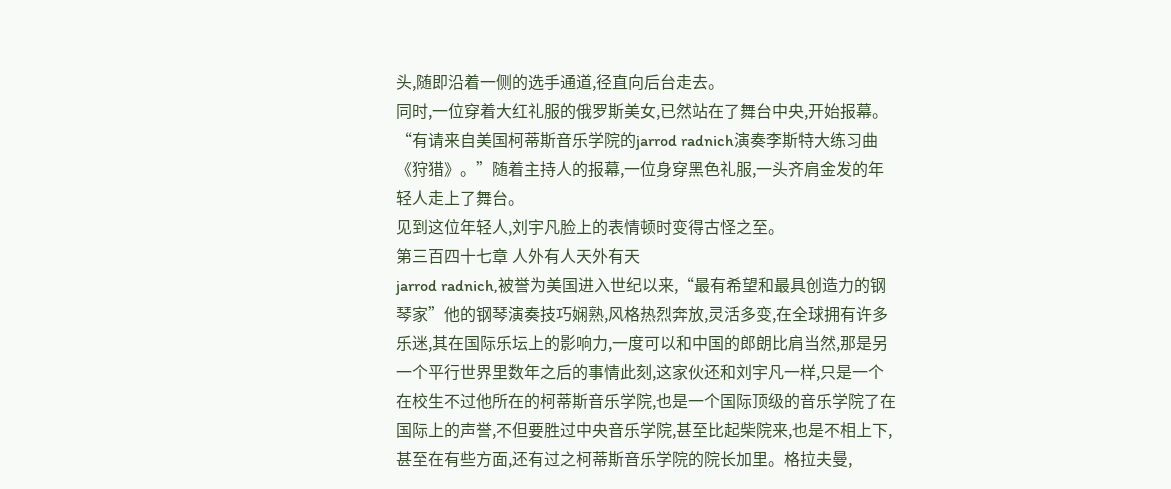头,随即沿着一侧的选手通道,径直向后台走去。
同时,一位穿着大红礼服的俄罗斯美女,已然站在了舞台中央,开始报幕。
“有请来自美国柯蒂斯音乐学院的jarrod radnich演奏李斯特大练习曲《狩猎》。”随着主持人的报幕,一位身穿黑色礼服,一头齐肩金发的年轻人走上了舞台。
见到这位年轻人,刘宇凡脸上的表情顿时变得古怪之至。
第三百四十七章 人外有人天外有天
jarrod radnich,被誉为美国进入世纪以来,“最有希望和最具创造力的钢琴家”他的钢琴演奏技巧娴熟,风格热烈奔放,灵活多变,在全球拥有许多乐迷,其在国际乐坛上的影响力,一度可以和中国的郎朗比肩当然,那是另一个平行世界里数年之后的事情此刻,这家伙还和刘宇凡一样,只是一个在校生不过他所在的柯蒂斯音乐学院,也是一个国际顶级的音乐学院了在国际上的声誉,不但要胜过中央音乐学院,甚至比起柴院来,也是不相上下,甚至在有些方面,还有过之柯蒂斯音乐学院的院长加里。格拉夫曼,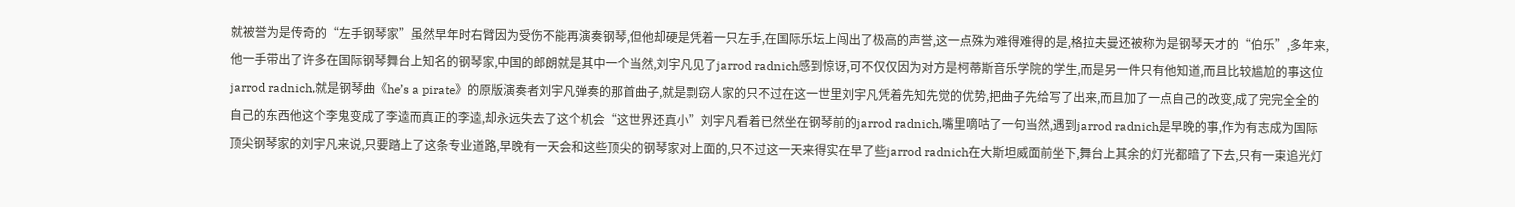就被誉为是传奇的“左手钢琴家”虽然早年时右臂因为受伤不能再演奏钢琴,但他却硬是凭着一只左手,在国际乐坛上闯出了极高的声誉,这一点殊为难得难得的是,格拉夫曼还被称为是钢琴天才的“伯乐”,多年来,他一手带出了许多在国际钢琴舞台上知名的钢琴家,中国的郎朗就是其中一个当然,刘宇凡见了jarrod radnich感到惊讶,可不仅仅因为对方是柯蒂斯音乐学院的学生,而是另一件只有他知道,而且比较尴尬的事这位jarrod radnich,就是钢琴曲《he’s a pirate》的原版演奏者刘宇凡弹奏的那首曲子,就是剽窃人家的只不过在这一世里刘宇凡凭着先知先觉的优势,把曲子先给写了出来,而且加了一点自己的改变,成了完完全全的自己的东西他这个李鬼变成了李逵而真正的李逵,却永远失去了这个机会“这世界还真小”刘宇凡看着已然坐在钢琴前的jarrod radnich,嘴里嘀咕了一句当然,遇到jarrod radnich是早晚的事,作为有志成为国际顶尖钢琴家的刘宇凡来说,只要踏上了这条专业道路,早晚有一天会和这些顶尖的钢琴家对上面的,只不过这一天来得实在早了些jarrod radnich在大斯坦威面前坐下,舞台上其余的灯光都暗了下去,只有一束追光灯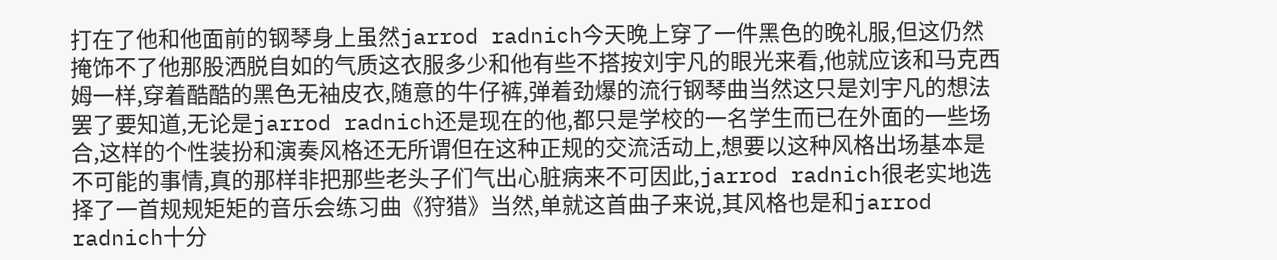打在了他和他面前的钢琴身上虽然jarrod radnich今天晚上穿了一件黑色的晚礼服,但这仍然掩饰不了他那股洒脱自如的气质这衣服多少和他有些不搭按刘宇凡的眼光来看,他就应该和马克西姆一样,穿着酷酷的黑色无袖皮衣,随意的牛仔裤,弹着劲爆的流行钢琴曲当然这只是刘宇凡的想法罢了要知道,无论是jarrod radnich还是现在的他,都只是学校的一名学生而已在外面的一些场合,这样的个性装扮和演奏风格还无所谓但在这种正规的交流活动上,想要以这种风格出场基本是不可能的事情,真的那样非把那些老头子们气出心脏病来不可因此,jarrod radnich很老实地选择了一首规规矩矩的音乐会练习曲《狩猎》当然,单就这首曲子来说,其风格也是和jarrod radnich十分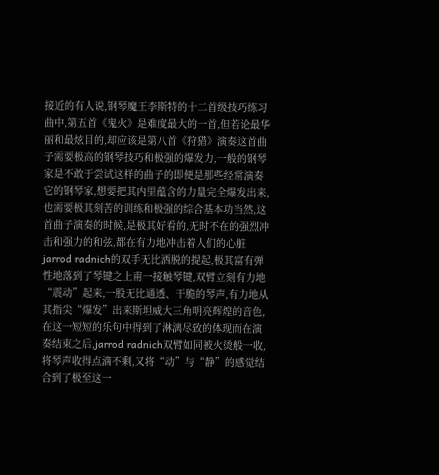接近的有人说,钢琴魔王李斯特的十二首级技巧练习曲中,第五首《鬼火》是难度最大的一首,但若论最华丽和最炫目的,却应该是第八首《狩猎》演奏这首曲子需要极高的钢琴技巧和极强的爆发力,一般的钢琴家是不敢于尝试这样的曲子的即便是那些经常演奏它的钢琴家,想要把其内里蕴含的力量完全爆发出来,也需要极其刻苦的训练和极强的综合基本功当然,这首曲子演奏的时候,是极其好看的,无时不在的强烈冲击和强力的和弦,都在有力地冲击着人们的心脏jarrod radnich的双手无比洒脱的提起,极其富有弹性地落到了琴键之上甫一接触琴键,双臂立刻有力地“震动”起来,一股无比通透、干脆的琴声,有力地从其指尖“爆发”出来斯坦威大三角明亮辉煌的音色,在这一短短的乐句中得到了淋漓尽致的体现而在演奏结束之后,jarrod radnich双臂如同被火烫般一收,将琴声收得点滴不剩,又将“动”与“静”的感觉结合到了极至这一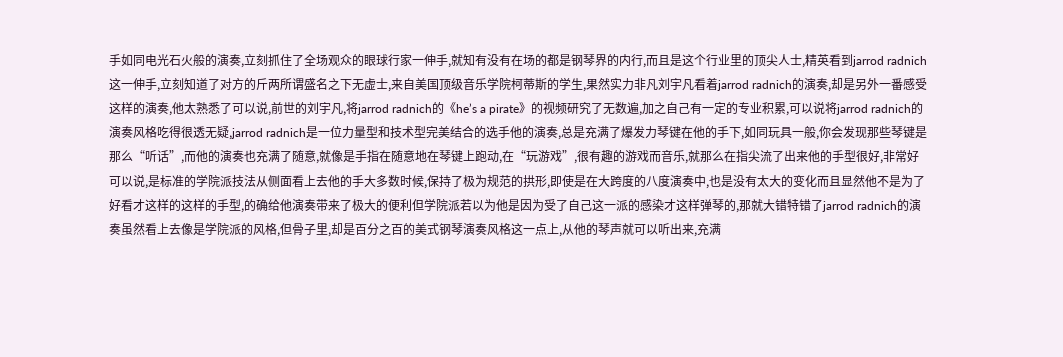手如同电光石火般的演奏,立刻抓住了全场观众的眼球行家一伸手,就知有没有在场的都是钢琴界的内行,而且是这个行业里的顶尖人士,精英看到jarrod radnich这一伸手,立刻知道了对方的斤两所谓盛名之下无虚士,来自美国顶级音乐学院柯蒂斯的学生,果然实力非凡刘宇凡看着jarrod radnich的演奏,却是另外一番感受这样的演奏,他太熟悉了可以说,前世的刘宇凡,将jarrod radnich的《he’s a pirate》的视频研究了无数遍,加之自己有一定的专业积累,可以说将jarrod radnich的演奏风格吃得很透无疑,jarrod radnich是一位力量型和技术型完美结合的选手他的演奏,总是充满了爆发力琴键在他的手下,如同玩具一般,你会发现那些琴键是那么“听话”,而他的演奏也充满了随意,就像是手指在随意地在琴键上跑动,在“玩游戏”,很有趣的游戏而音乐,就那么在指尖流了出来他的手型很好,非常好可以说,是标准的学院派技法从侧面看上去他的手大多数时候,保持了极为规范的拱形,即使是在大跨度的八度演奏中,也是没有太大的变化而且显然他不是为了好看才这样的这样的手型,的确给他演奏带来了极大的便利但学院派若以为他是因为受了自己这一派的感染才这样弹琴的,那就大错特错了jarrod radnich的演奏虽然看上去像是学院派的风格,但骨子里,却是百分之百的美式钢琴演奏风格这一点上,从他的琴声就可以听出来,充满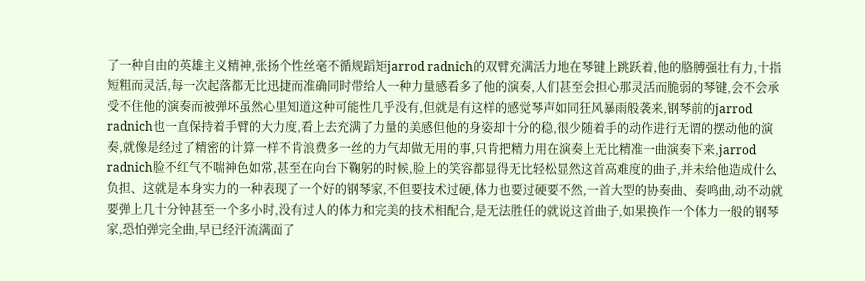了一种自由的英雄主义精神,张扬个性丝毫不循规蹈矩jarrod radnich的双臂充满活力地在琴键上跳跃着,他的胳膊强壮有力,十指短粗而灵活,每一次起落都无比迅捷而准确同时带给人一种力量感看多了他的演奏,人们甚至会担心那灵活而脆弱的琴键,会不会承受不住他的演奏而被弹坏虽然心里知道这种可能性几乎没有,但就是有这样的感觉琴声如同狂风暴雨般袭来,钢琴前的jarrod radnich也一直保持着手臂的大力度,看上去充满了力量的美感但他的身姿却十分的稳,很少随着手的动作进行无谓的摆动他的演奏,就像是经过了精密的计算一样不肯浪费多一丝的力气却做无用的事,只肯把精力用在演奏上无比精准一曲演奏下来,jarrod radnich脸不红气不喘神色如常,甚至在向台下鞠躬的时候,脸上的笑容都显得无比轻松显然这首高难度的曲子,并未给他造成什么负担、这就是本身实力的一种表现了一个好的钢琴家,不但要技术过硬,体力也要过硬要不然,一首大型的协奏曲、奏鸣曲,动不动就要弹上几十分钟甚至一个多小时,没有过人的体力和完美的技术相配合,是无法胜任的就说这首曲子,如果换作一个体力一般的钢琴家,恐怕弹完全曲,早已经汗流满面了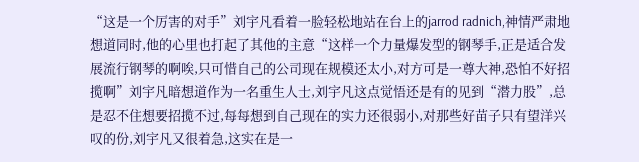“这是一个厉害的对手”刘宇凡看着一脸轻松地站在台上的jarrod radnich,神情严肃地想道同时,他的心里也打起了其他的主意“这样一个力量爆发型的钢琴手,正是适合发展流行钢琴的啊唉,只可惜自己的公司现在规模还太小,对方可是一尊大神,恐怕不好招揽啊”刘宇凡暗想道作为一名重生人士,刘宇凡这点觉悟还是有的见到“潜力股”,总是忍不住想要招揽不过,每每想到自己现在的实力还很弱小,对那些好苗子只有望洋兴叹的份,刘宇凡又很着急,这实在是一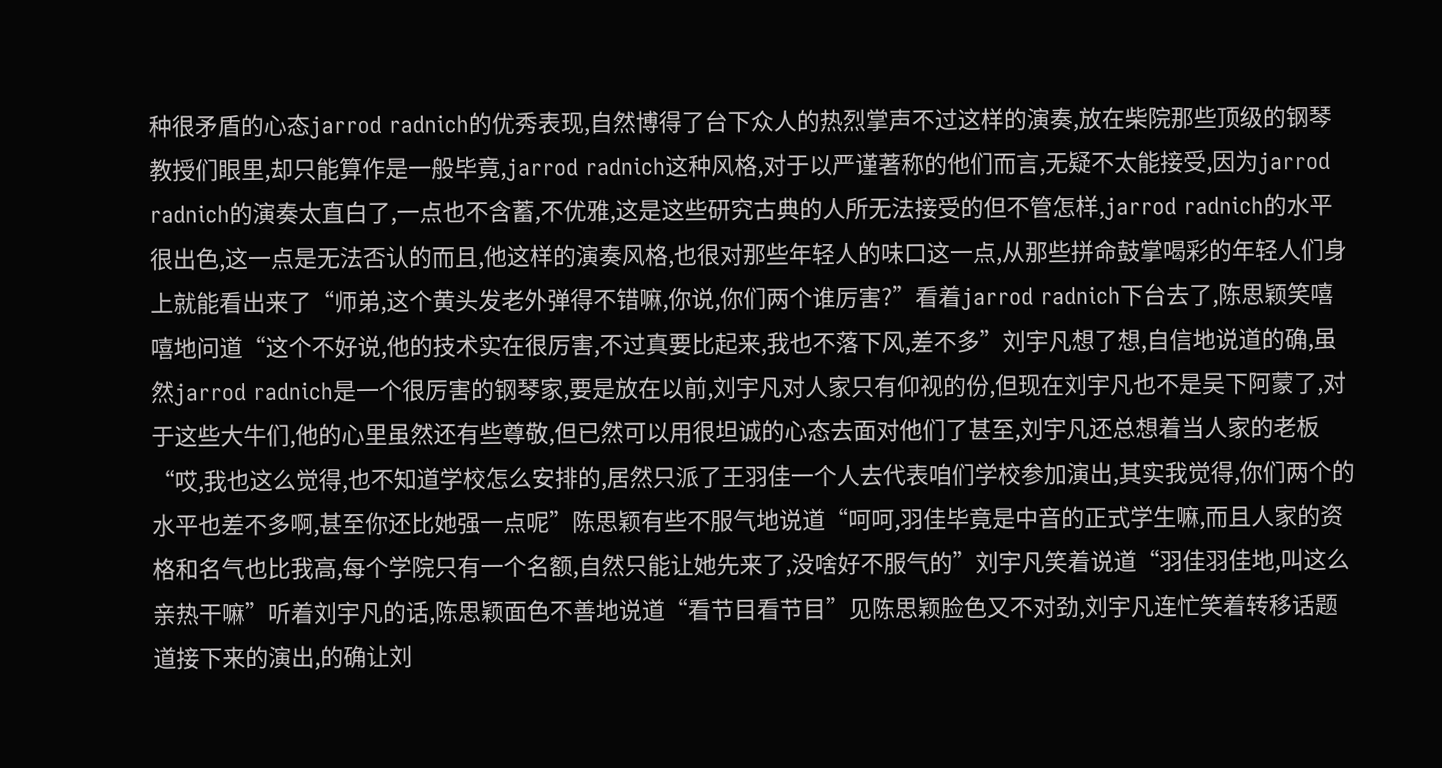种很矛盾的心态jarrod radnich的优秀表现,自然博得了台下众人的热烈掌声不过这样的演奏,放在柴院那些顶级的钢琴教授们眼里,却只能算作是一般毕竟,jarrod radnich这种风格,对于以严谨著称的他们而言,无疑不太能接受,因为jarrod radnich的演奏太直白了,一点也不含蓄,不优雅,这是这些研究古典的人所无法接受的但不管怎样,jarrod radnich的水平很出色,这一点是无法否认的而且,他这样的演奏风格,也很对那些年轻人的味口这一点,从那些拼命鼓掌喝彩的年轻人们身上就能看出来了“师弟,这个黄头发老外弹得不错嘛,你说,你们两个谁厉害?”看着jarrod radnich下台去了,陈思颖笑嘻嘻地问道“这个不好说,他的技术实在很厉害,不过真要比起来,我也不落下风,差不多”刘宇凡想了想,自信地说道的确,虽然jarrod radnich是一个很厉害的钢琴家,要是放在以前,刘宇凡对人家只有仰视的份,但现在刘宇凡也不是吴下阿蒙了,对于这些大牛们,他的心里虽然还有些尊敬,但已然可以用很坦诚的心态去面对他们了甚至,刘宇凡还总想着当人家的老板“哎,我也这么觉得,也不知道学校怎么安排的,居然只派了王羽佳一个人去代表咱们学校参加演出,其实我觉得,你们两个的水平也差不多啊,甚至你还比她强一点呢”陈思颖有些不服气地说道“呵呵,羽佳毕竟是中音的正式学生嘛,而且人家的资格和名气也比我高,每个学院只有一个名额,自然只能让她先来了,没啥好不服气的”刘宇凡笑着说道“羽佳羽佳地,叫这么亲热干嘛”听着刘宇凡的话,陈思颖面色不善地说道“看节目看节目”见陈思颖脸色又不对劲,刘宇凡连忙笑着转移话题道接下来的演出,的确让刘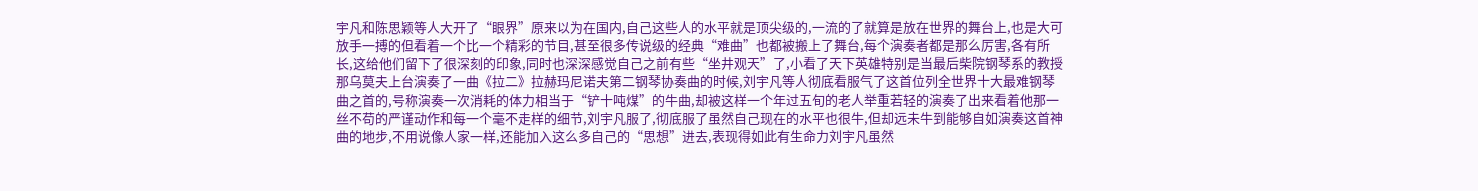宇凡和陈思颖等人大开了“眼界”原来以为在国内,自己这些人的水平就是顶尖级的,一流的了就算是放在世界的舞台上,也是大可放手一搏的但看着一个比一个精彩的节目,甚至很多传说级的经典“难曲”也都被搬上了舞台,每个演奏者都是那么厉害,各有所长,这给他们留下了很深刻的印象,同时也深深感觉自己之前有些“坐井观天”了,小看了天下英雄特别是当最后柴院钢琴系的教授那乌莫夫上台演奏了一曲《拉二》拉赫玛尼诺夫第二钢琴协奏曲的时候,刘宇凡等人彻底看服气了这首位列全世界十大最难钢琴曲之首的,号称演奏一次消耗的体力相当于“铲十吨煤”的牛曲,却被这样一个年过五旬的老人举重若轻的演奏了出来看着他那一丝不苟的严谨动作和每一个毫不走样的细节,刘宇凡服了,彻底服了虽然自己现在的水平也很牛,但却远未牛到能够自如演奏这首神曲的地步,不用说像人家一样,还能加入这么多自己的“思想”进去,表现得如此有生命力刘宇凡虽然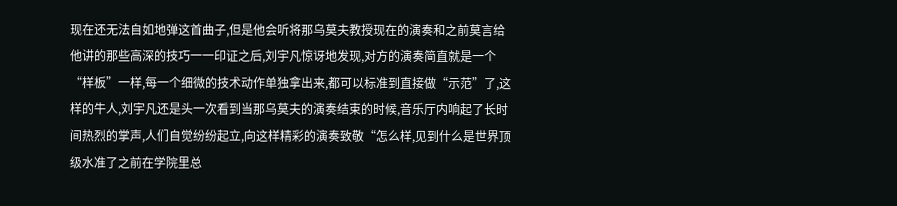现在还无法自如地弹这首曲子,但是他会听将那乌莫夫教授现在的演奏和之前莫言给他讲的那些高深的技巧一一印证之后,刘宇凡惊讶地发现,对方的演奏简直就是一个“样板”一样,每一个细微的技术动作单独拿出来,都可以标准到直接做“示范”了,这样的牛人,刘宇凡还是头一次看到当那乌莫夫的演奏结束的时候,音乐厅内响起了长时间热烈的掌声,人们自觉纷纷起立,向这样精彩的演奏致敬“怎么样,见到什么是世界顶级水准了之前在学院里总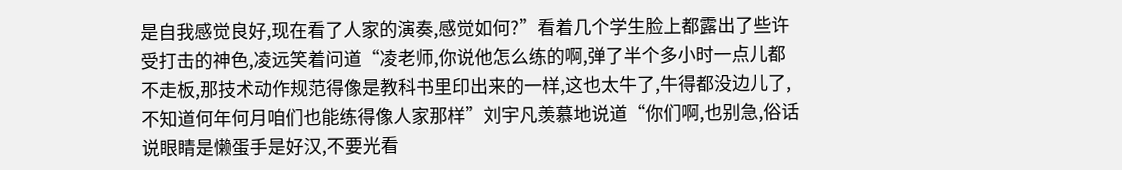是自我感觉良好,现在看了人家的演奏,感觉如何?”看着几个学生脸上都露出了些许受打击的神色,凌远笑着问道“凌老师,你说他怎么练的啊,弹了半个多小时一点儿都不走板,那技术动作规范得像是教科书里印出来的一样,这也太牛了,牛得都没边儿了,不知道何年何月咱们也能练得像人家那样”刘宇凡羡慕地说道“你们啊,也别急,俗话说眼睛是懒蛋手是好汉,不要光看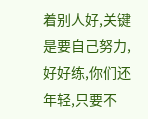着别人好,关键是要自己努力,好好练,你们还年轻,只要不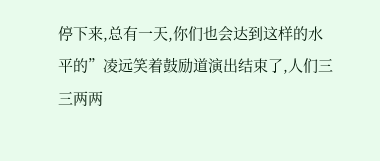停下来,总有一天,你们也会达到这样的水平的”凌远笑着鼓励道演出结束了,人们三三两两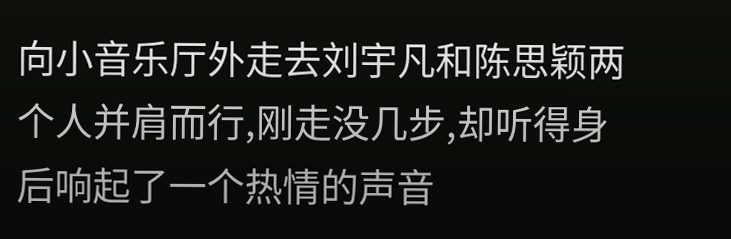向小音乐厅外走去刘宇凡和陈思颖两个人并肩而行,刚走没几步,却听得身后响起了一个热情的声音